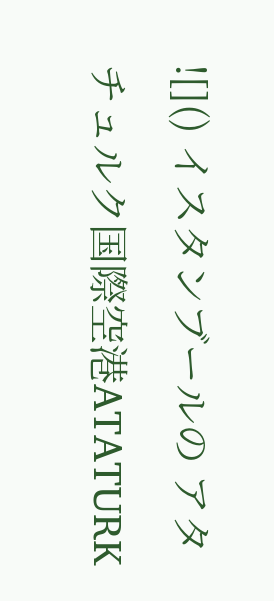![]() イスタンブールの アタチュルク国際空港ATATURK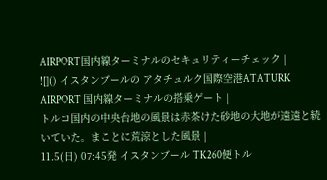AIRPORT国内線ターミナルのセキュリティーチェック |
![]() イスタンブールの アタチュルク国際空港ATATURK AIRPORT 国内線ターミナルの搭乗ゲート |
トルコ国内の中央台地の風景は赤茶けた砂地の大地が遠遠と続いていた。まことに荒涼とした風景 |
11.5(日) 07:45発 イスタンブール TK260便トル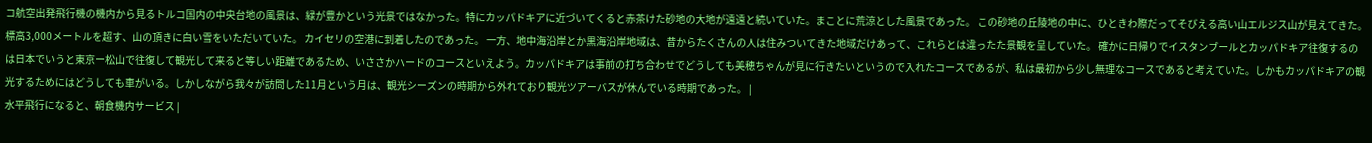コ航空出発飛行機の機内から見るトルコ国内の中央台地の風景は、緑が豊かという光景ではなかった。特にカッパドキアに近づいてくると赤茶けた砂地の大地が遠遠と続いていた。まことに荒涼とした風景であった。 この砂地の丘陵地の中に、ひときわ際だってそびえる高い山エルジス山が見えてきた。標高3,000メートルを超す、山の頂きに白い雪をいただいていた。 カイセリの空港に到着したのであった。 一方、地中海沿岸とか黒海沿岸地域は、昔からたくさんの人は住みついてきた地域だけあって、これらとは違ったた景観を呈していた。 確かに日帰りでイスタンブールとカッパドキア往復するのは日本でいうと東京ー松山で往復して観光して来ると等しい距離であるため、いささかハードのコースといえよう。カッパドキアは事前の打ち合わせでどうしても美穂ちゃんが見に行きたいというので入れたコースであるが、私は最初から少し無理なコースであると考えていた。しかもカッパドキアの観光するためにはどうしても車がいる。しかしながら我々が訪問した11月という月は、観光シーズンの時期から外れており観光ツアーバスが休んでいる時期であった。 |
水平飛行になると、朝食機内サービス |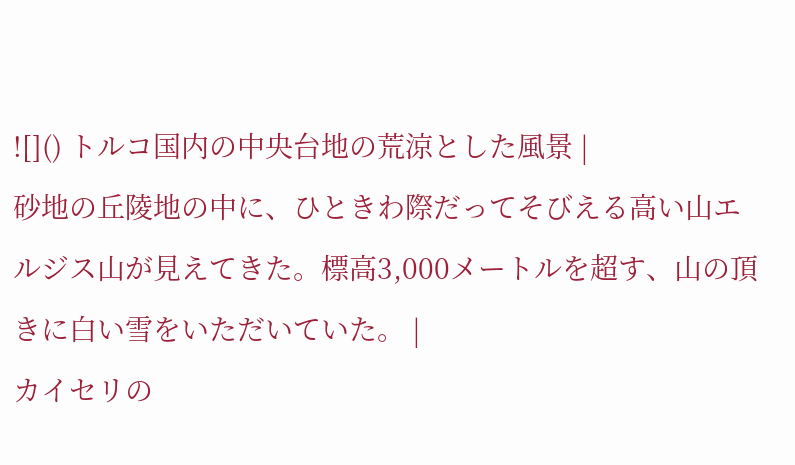![]() トルコ国内の中央台地の荒涼とした風景 |
砂地の丘陵地の中に、ひときわ際だってそびえる高い山エルジス山が見えてきた。標高3,000メートルを超す、山の頂きに白い雪をいただいていた。 |
カイセリの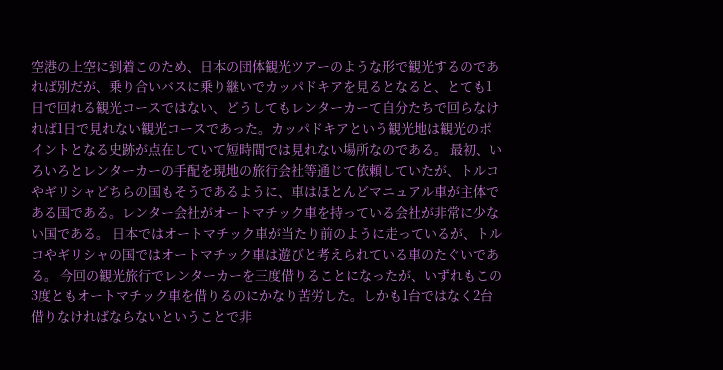空港の上空に到着このため、日本の団体観光ツアーのような形で観光するのであれば別だが、乗り合いバスに乗り継いでカッパドキアを見るとなると、とても1日で回れる観光コースではない、どうしてもレンターカーて自分たちで回らなければ1日で見れない観光コースであった。カッパドキアという観光地は観光のポイントとなる史跡が点在していて短時間では見れない場所なのである。 最初、いろいろとレンターカーの手配を現地の旅行会社等通じて依頼していたが、トルコやギリシャどちらの国もそうであるように、車はほとんどマニュアル車が主体である国である。レンター会社がオートマチック車を持っている会社が非常に少ない国である。 日本ではオートマチック車が当たり前のように走っているが、トルコやギリシャの国ではオートマチック車は遊びと考えられている車のたぐいである。 今回の観光旅行でレンターカーを三度借りることになったが、いずれもこの3度ともオートマチック車を借りるのにかなり苦労した。しかも1台ではなく2台借りなければならないということで非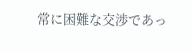常に困難な交渉であっ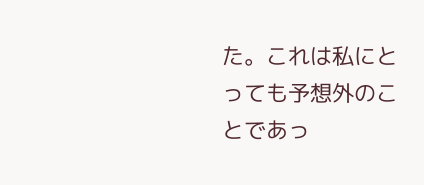た。これは私にとっても予想外のことであっ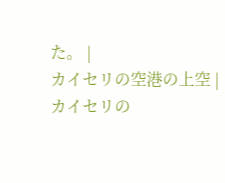た。 |
カイセリの空港の上空 |
カイセリの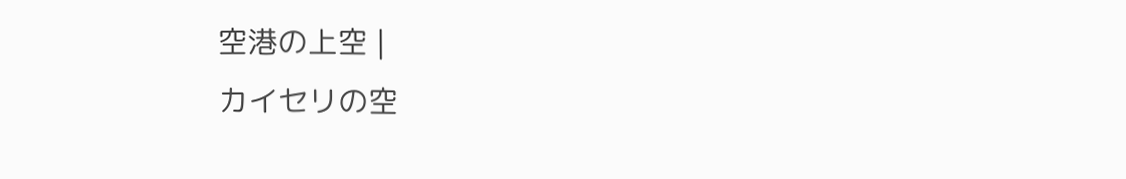空港の上空 |
カイセリの空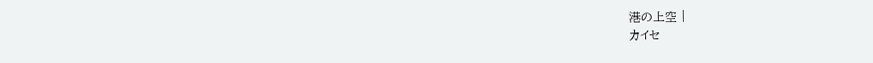港の上空 |
カイセ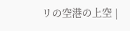リの空港の上空 |